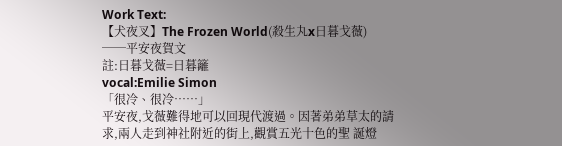Work Text:
【犬夜叉】The Frozen World(殺生丸x日暮戈薇)
──平安夜賀文
註:日暮戈薇=日暮籬
vocal:Emilie Simon
「很冷、很冷……」
平安夜,戈薇難得地可以回現代渡過。因著弟弟草太的請求,兩人走到神社附近的街上,觀賞五光十色的聖 誕燈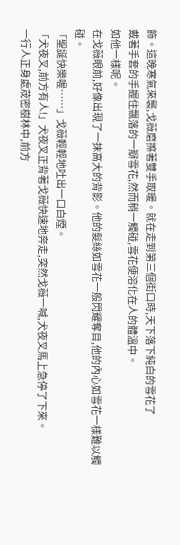飾。這晚寒氣來襲,戈薇磨擦著雙手取暖。就在走到第三個街口時,天下落下純白的雪花了
戴著手套的手握住飄落的一瓣雪花,然而稍一觸碰,雪花便溶化在人的體溫中。
如他一樣呢。
在戈薇眼前,好像出現了一抹高大的背影。他的髮絲如雪花一般閃耀奪目,他的內心如雪花一樣難以觸碰。
「聖誕快樂喔……」戈薇輕輕地吐出一口白煙。
「犬夜叉,前方有人!」犬夜叉正背著戈薇快速地奔走,突然戈薇一喊,犬夜叉馬上急停了下來。
一行人正身處荗密樹林中,前方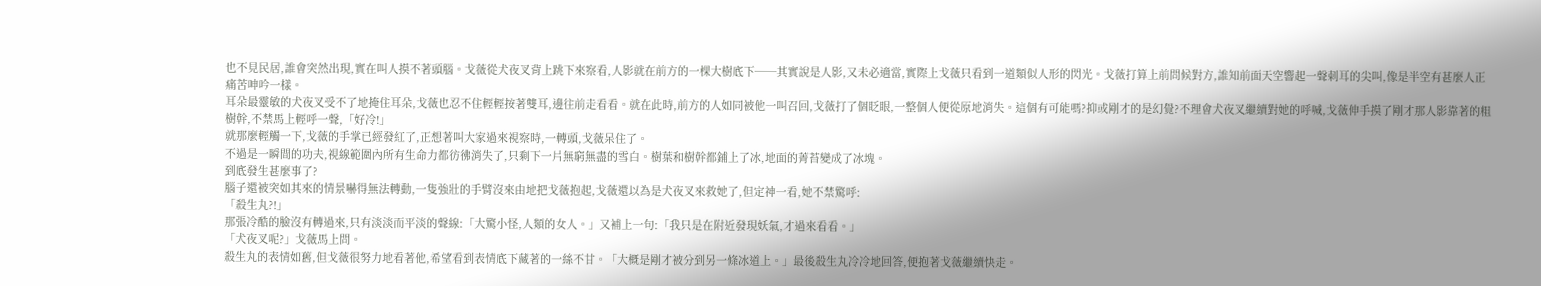也不見民居,誰會突然出現,實在叫人摸不著頭腦。戈薇從犬夜叉背上跳下來察看,人影就在前方的一棵大樹底下──其實說是人影,又未必適當,實際上戈薇只看到一道類似人形的閃光。戈薇打算上前問候對方,誰知前面天空響起一聲刺耳的尖叫,像是半空有甚麼人正痛苦呻吟一樣。
耳朵最靈敏的犬夜叉受不了地掩住耳朵,戈薇也忍不住輕輕按著雙耳,邊往前走看看。就在此時,前方的人如同被他一叫召回,戈薇打了個眨眼,一整個人便從原地消失。這個有可能嗎?抑或剛才的是幻覺?不理會犬夜叉繼續對她的呼喊,戈薇伸手摸了剛才那人影靠著的粗樹幹,不禁馬上輕呼一聲,「好冷!」
就那麼輕觸一下,戈薇的手掌已經發紅了,正想著叫大家過來視察時,一轉頭,戈薇呆住了。
不過是一瞬間的功夫,視線範圍內所有生命力都彷彿消失了,只剩下一片無窮無盡的雪白。樹葉和樹幹都鋪上了冰,地面的菁苔變成了冰塊。
到底發生甚麼事了?
腦子還被突如其來的情景嚇得無法轉動,一隻強壯的手臂沒來由地把戈薇抱起,戈薇還以為是犬夜叉來救她了,但定神一看,她不禁驚呼:
「殺生丸?!」
那張冷酷的臉沒有轉過來,只有淡淡而平淡的聲線:「大驚小怪,人類的女人。」又補上一句:「我只是在附近發現妖氣,才過來看看。」
「犬夜叉呢?」戈薇馬上問。
殺生丸的表情如舊,但戈薇很努力地看著他,希望看到表情底下藏著的一絲不甘。「大概是剛才被分到另一條冰道上。」最後殺生丸冷冷地回答,便抱著戈薇繼續快走。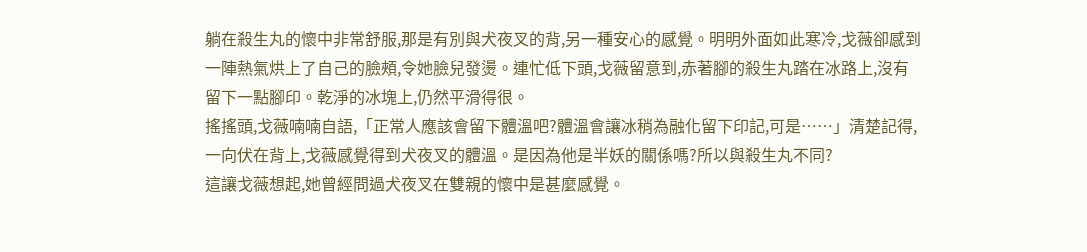躺在殺生丸的懷中非常舒服,那是有別與犬夜叉的背,另一種安心的感覺。明明外面如此寒冷,戈薇卻感到一陣熱氣烘上了自己的臉頰,令她臉兒發燙。連忙低下頭,戈薇留意到,赤著腳的殺生丸踏在冰路上,沒有留下一點腳印。乾淨的冰塊上,仍然平滑得很。
搖搖頭,戈薇喃喃自語,「正常人應該會留下體溫吧?體溫會讓冰稍為融化留下印記,可是……」清楚記得,一向伏在背上,戈薇感覺得到犬夜叉的體溫。是因為他是半妖的關係嗎?所以與殺生丸不同?
這讓戈薇想起,她曾經問過犬夜叉在雙親的懷中是甚麼感覺。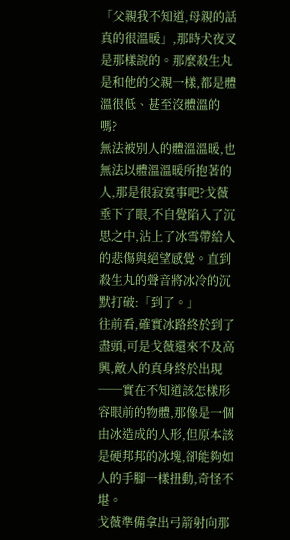「父親我不知道,母親的話真的很溫暖」,那時犬夜叉是那樣說的。那麼殺生丸是和他的父親一樣,都是體溫很低、甚至沒體溫的嗎?
無法被別人的體溫溫暖,也無法以體溫溫暖所抱著的人,那是很寂寞事吧?戈薇垂下了眼,不自覺陷入了沉思之中,沾上了冰雪帶給人的悲傷與絕望感覺。直到殺生丸的聲音將冰冷的沉默打破:「到了。」
往前看,確實冰路終於到了盡頭,可是戈薇還來不及高興,敵人的真身終於出現──實在不知道該怎樣形容眼前的物體,那像是一個由冰造成的人形,但原本該是硬邦邦的冰塊,卻能夠如人的手腳一樣扭動,奇怪不堪。
戈薇準備拿出弓箭射向那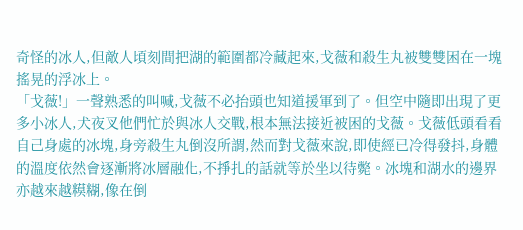奇怪的冰人,但敵人頃刻間把湖的範圍都冷藏起來,戈薇和殺生丸被雙雙困在一塊搖晃的浮冰上。
「戈薇!」一聲熟悉的叫喊,戈薇不必抬頭也知道援軍到了。但空中隨即出現了更多小冰人,犬夜叉他們忙於與冰人交戰,根本無法接近被困的戈薇。戈薇低頭看看自己身處的冰塊,身旁殺生丸倒沒所謂,然而對戈薇來說,即使經已冷得發抖,身體的溫度依然會逐漸將冰層融化,不掙扎的話就等於坐以待斃。冰塊和湖水的邊界亦越來越糢糊,像在倒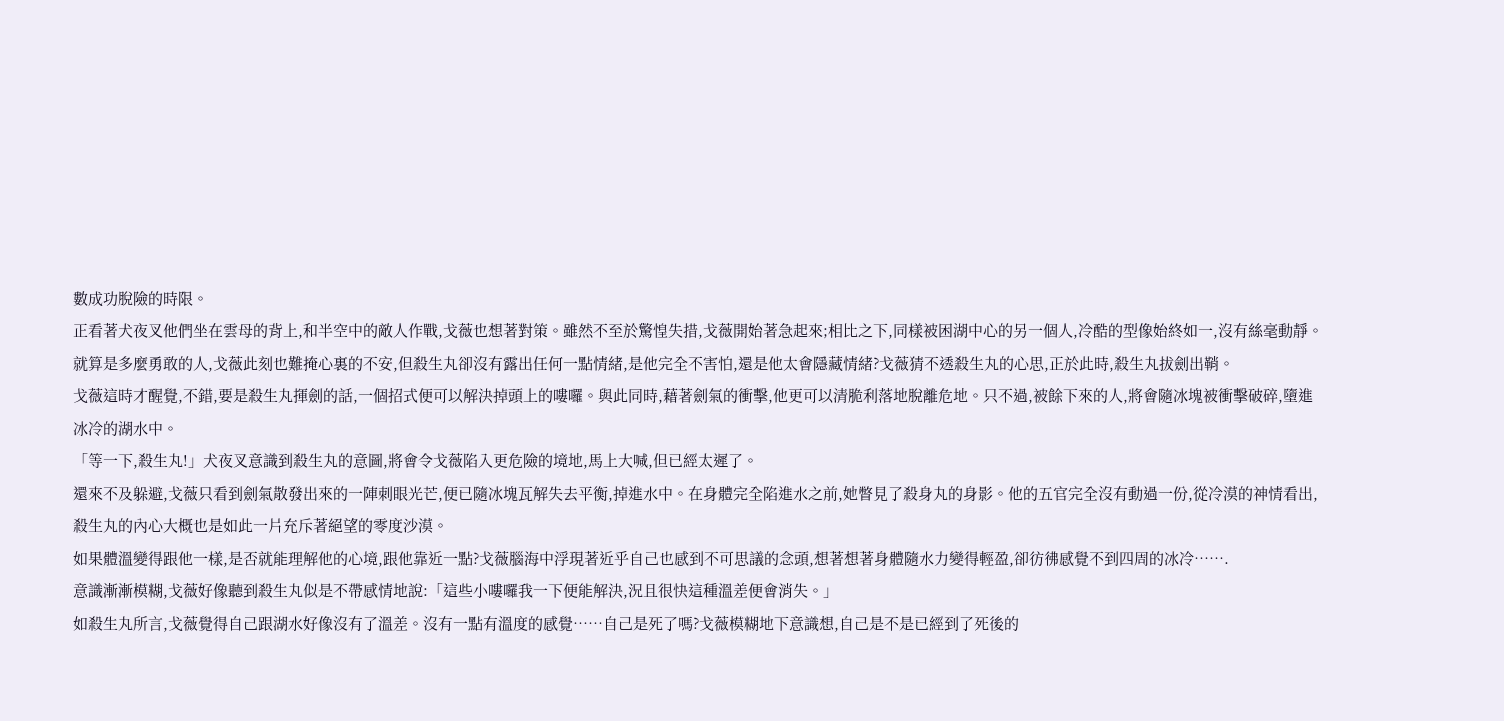數成功脫險的時限。
正看著犬夜叉他們坐在雲母的背上,和半空中的敵人作戰,戈薇也想著對策。雖然不至於驚惶失措,戈薇開始著急起來;相比之下,同樣被困湖中心的另一個人,冷酷的型像始終如一,沒有絲毫動靜。
就算是多麼勇敢的人,戈薇此刻也難掩心裏的不安,但殺生丸卻沒有露出任何一點情緒,是他完全不害怕,還是他太會隱藏情緒?戈薇猜不透殺生丸的心思,正於此時,殺生丸拔劍出鞘。
戈薇這時才醒覺,不錯,要是殺生丸揮劍的話,一個招式便可以解決掉頭上的嘍囉。與此同時,藉著劍氣的衝擊,他更可以清脆利落地脫離危地。只不過,被餘下來的人,將會隨冰塊被衝擊破碎,墮進冰冷的湖水中。
「等一下,殺生丸!」犬夜叉意識到殺生丸的意圖,將會令戈薇陷入更危險的境地,馬上大喊,但已經太遲了。
還來不及躲避,戈薇只看到劍氣散發出來的一陣刺眼光芒,便已隨冰塊瓦解失去平衡,掉進水中。在身體完全陷進水之前,她瞥見了殺身丸的身影。他的五官完全沒有動過一份,從冷漠的神情看出,殺生丸的內心大概也是如此一片充斥著絕望的零度沙漠。
如果體溫變得跟他一樣,是否就能理解他的心境,跟他靠近一點?戈薇腦海中浮現著近乎自己也感到不可思議的念頭,想著想著身體隨水力變得輕盈,卻彷彿感覺不到四周的冰冷…….
意識漸漸模糊,戈薇好像聽到殺生丸似是不帶感情地說:「這些小嘍囉我一下便能解決,況且很快這種溫差便會消失。」
如殺生丸所言,戈薇覺得自己跟湖水好像沒有了溫差。沒有一點有溫度的感覺……自己是死了嗎?戈薇模糊地下意識想,自己是不是已經到了死後的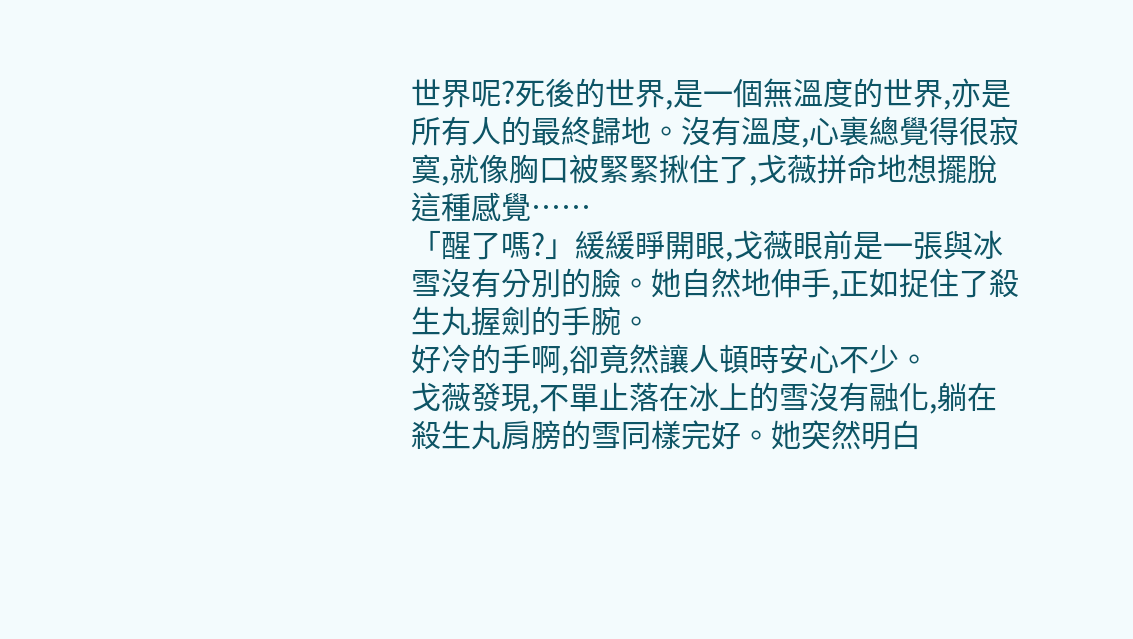世界呢?死後的世界,是一個無溫度的世界,亦是所有人的最終歸地。沒有溫度,心裏總覺得很寂寞,就像胸口被緊緊揪住了,戈薇拼命地想擺脫這種感覺……
「醒了嗎?」緩緩睜開眼,戈薇眼前是一張與冰雪沒有分別的臉。她自然地伸手,正如捉住了殺生丸握劍的手腕。
好冷的手啊,卻竟然讓人頓時安心不少。
戈薇發現,不單止落在冰上的雪沒有融化,躺在殺生丸肩膀的雪同樣完好。她突然明白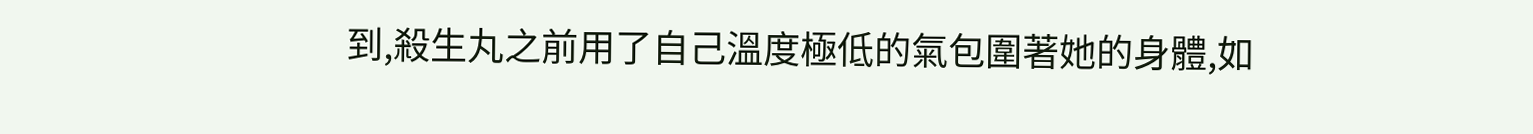到,殺生丸之前用了自己溫度極低的氣包圍著她的身體,如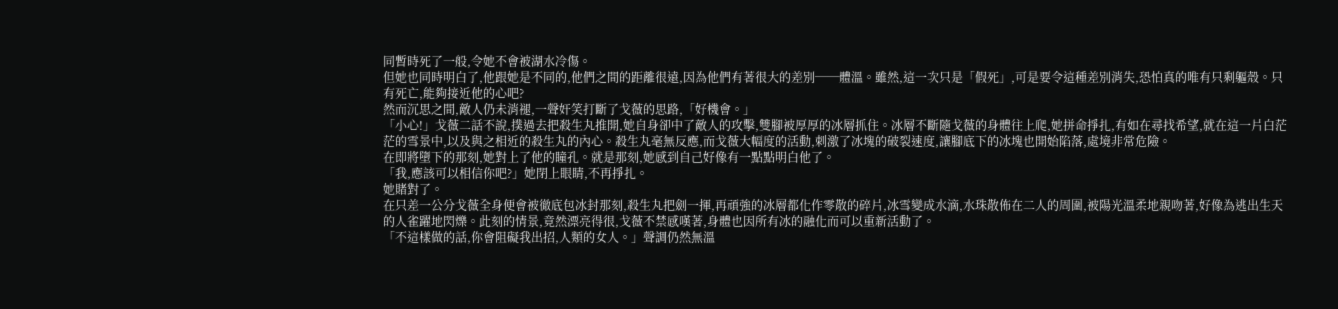同暫時死了一般,令她不會被湖水冷傷。
但她也同時明白了,他跟她是不同的,他們之間的距離很遠,因為他們有著很大的差別──體溫。雖然,這一次只是「假死」,可是要令這種差別消失,恐怕真的唯有只剩軀殼。只有死亡,能夠接近他的心吧?
然而沉思之間,敵人仍未消褪,一聲奸笑打斷了戈薇的思路,「好機會。」
「小心!」戈薇二話不說,撲過去把殺生丸推開,她自身卻中了敵人的攻擊,雙腳被厚厚的冰層抓住。冰層不斷隨戈薇的身體往上爬,她拼命掙扎,有如在尋找希望,就在這一片白茫茫的雪景中,以及與之相近的殺生丸的內心。殺生丸毫無反應,而戈薇大幅度的活動,刺激了冰塊的破裂速度,讓腳底下的冰塊也開始陷落,處境非常危險。
在即將墮下的那刻,她對上了他的瞳孔。就是那刻,她感到自己好像有一點點明白他了。
「我,應該可以相信你吧?」她閉上眼睛,不再掙扎。
她賭對了。
在只差一公分戈薇全身便會被徹底包冰封那刻,殺生丸把劍一揮,再頑強的冰層都化作零散的碎片,冰雪變成水滴,水珠散佈在二人的周圍,被陽光溫柔地親吻著,好像為逃出生天的人雀躍地閃爍。此刻的情景,竟然漂亮得很,戈薇不禁感嘆著,身體也因所有冰的融化而可以重新活動了。
「不這樣做的話,你會阻礙我出招,人類的女人。」聲調仍然無溫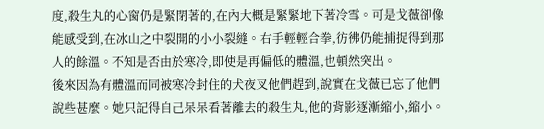度,殺生丸的心窗仍是緊閉著的,在內大概是緊緊地下著冷雪。可是戈薇卻像能感受到,在冰山之中裂開的小小裂縫。右手輕輕合拳,彷彿仍能捕捉得到那人的餘溫。不知是否由於寒冷,即使是再偏低的體溫,也頓然突出。
後來因為有體溫而同被寒冷封住的犬夜叉他們趕到,說實在戈薇已忘了他們說些甚麼。她只記得自己呆呆看著離去的殺生丸,他的背影逐漸縮小,縮小。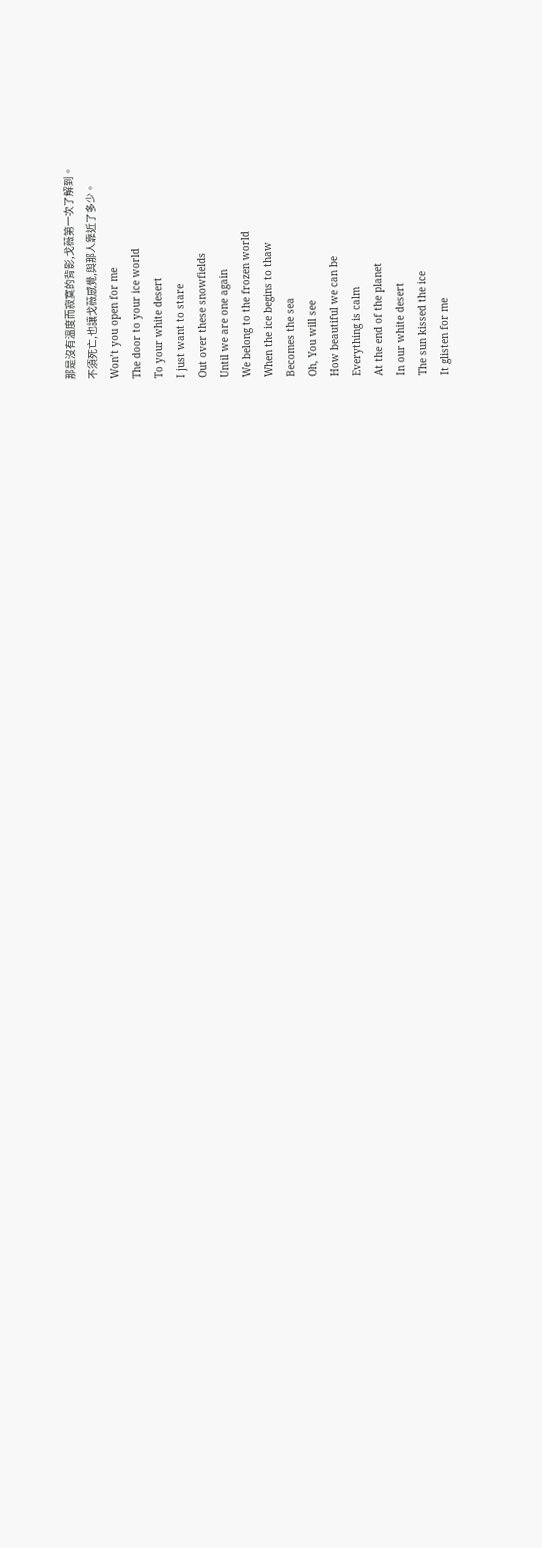那是沒有溫度而寂寞的背影,戈薇第一次了解到。
不須死亡,也讓戈薇感覺,與那人靠近了多少。
Won’t you open for me
The door to your ice world
To your white desert
I just want to stare
Out over these snowfields
Until we are one again
We belong to the frozen world
When the ice begins to thaw
Becomes the sea
Oh, You will see
How beautiful we can be
Everything is calm
At the end of the planet
In our white desert
The sun kissed the ice
It glisten for me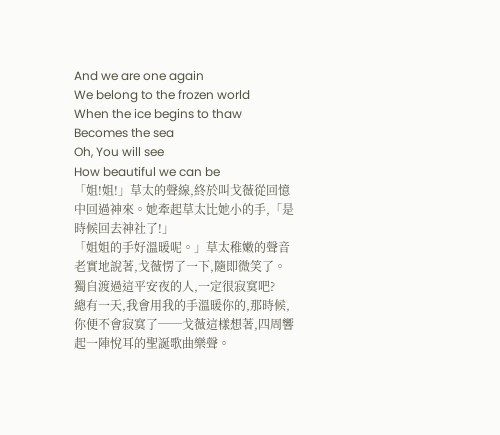And we are one again
We belong to the frozen world
When the ice begins to thaw
Becomes the sea
Oh, You will see
How beautiful we can be
「姐!姐!」草太的聲線,終於叫戈薇從回憶中回過神來。她牽起草太比她小的手,「是時候回去神社了!」
「姐姐的手好溫暖呢。」草太稚嫩的聲音老實地說著,戈薇愣了一下,隨即微笑了。
獨自渡過這平安夜的人,一定很寂寞吧?
總有一天,我會用我的手溫暖你的,那時候,你便不會寂寞了──戈薇這樣想著,四周響起一陣悅耳的聖誕歌曲樂聲。